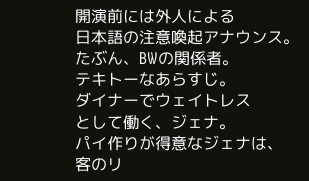開演前には外人による
日本語の注意喚起アナウンス。
たぶん、BWの関係者。
テキトーなあらすじ。
ダイナーでウェイトレス
として働く、ジェナ。
パイ作りが得意なジェナは、
客のリ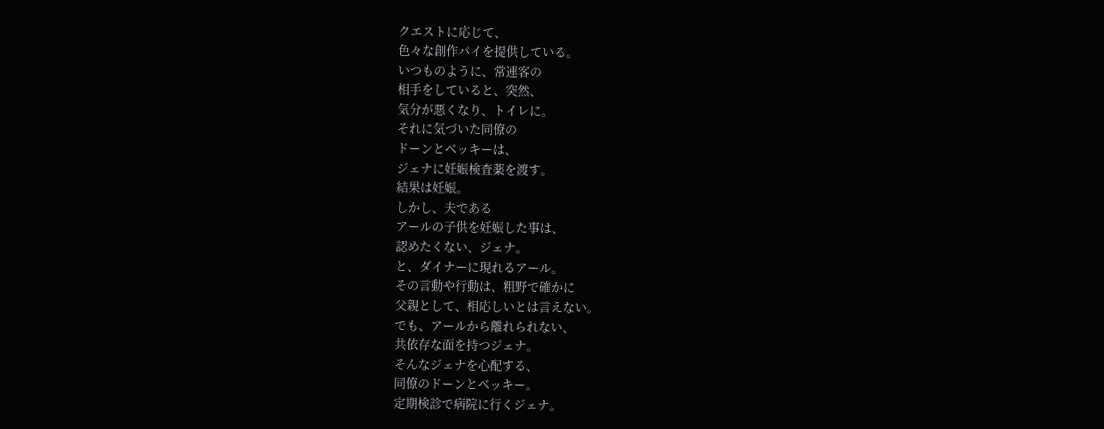クエストに応じて、
色々な創作パイを提供している。
いつものように、常連客の
相手をしていると、突然、
気分が悪くなり、トイレに。
それに気づいた同僚の
ドーンとベッキーは、
ジェナに妊娠検査薬を渡す。
結果は妊娠。
しかし、夫である
アールの子供を妊娠した事は、
認めたくない、ジェナ。
と、ダイナーに現れるアール。
その言動や行動は、粗野で確かに
父親として、相応しいとは言えない。
でも、アールから離れられない、
共依存な面を持つジェナ。
そんなジェナを心配する、
同僚のドーンとベッキー。
定期検診で病院に行くジェナ。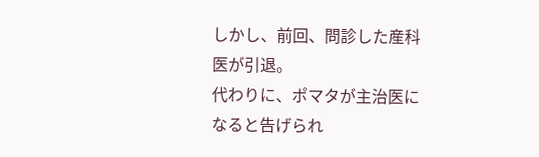しかし、前回、問診した産科医が引退。
代わりに、ポマタが主治医になると告げられ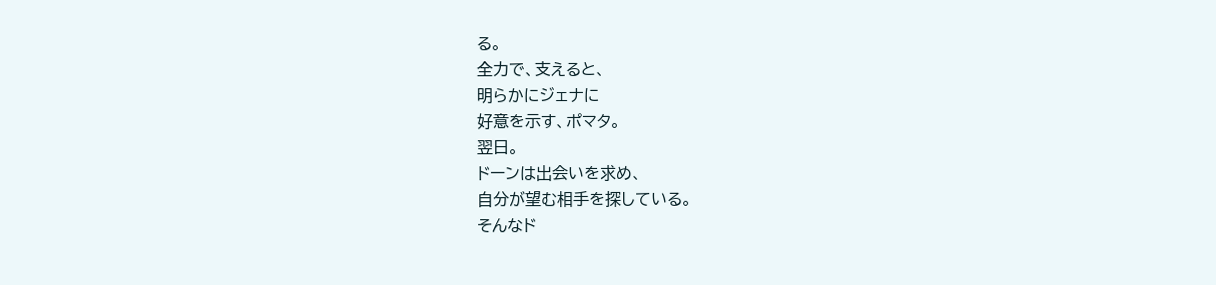る。
全力で、支えると、
明らかにジェナに
好意を示す、ポマタ。
翌日。
ドーンは出会いを求め、
自分が望む相手を探している。
そんなド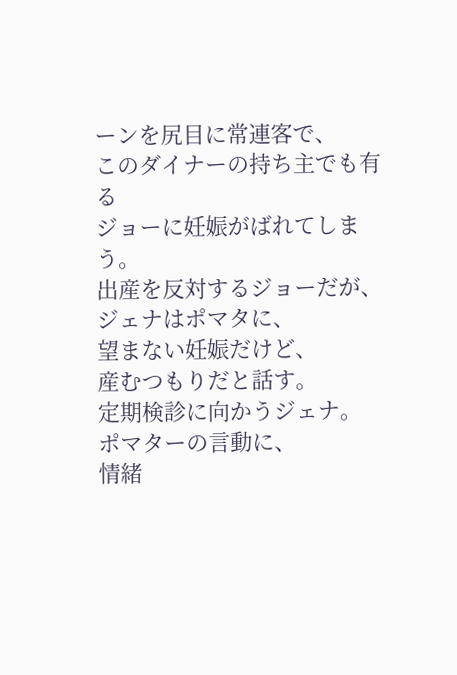ーンを尻目に常連客で、
このダイナーの持ち主でも有る
ジョーに妊娠がばれてしまう。
出産を反対するジョーだが、
ジェナはポマタに、
望まない妊娠だけど、
産むつもりだと話す。
定期検診に向かうジェナ。
ポマターの言動に、
情緒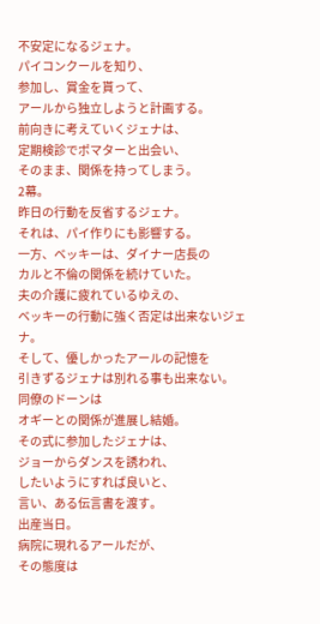不安定になるジェナ。
パイコンクールを知り、
参加し、賞金を貰って、
アールから独立しようと計画する。
前向きに考えていくジェナは、
定期検診でポマターと出会い、
そのまま、関係を持ってしまう。
2幕。
昨日の行動を反省するジェナ。
それは、パイ作りにも影響する。
一方、ベッキーは、ダイナー店長の
カルと不倫の関係を続けていた。
夫の介護に疲れているゆえの、
ベッキーの行動に強く否定は出来ないジェナ。
そして、優しかったアールの記憶を
引きずるジェナは別れる事も出来ない。
同僚のドーンは
オギーとの関係が進展し結婚。
その式に参加したジェナは、
ジョーからダンスを誘われ、
したいようにすれば良いと、
言い、ある伝言書を渡す。
出産当日。
病院に現れるアールだが、
その態度は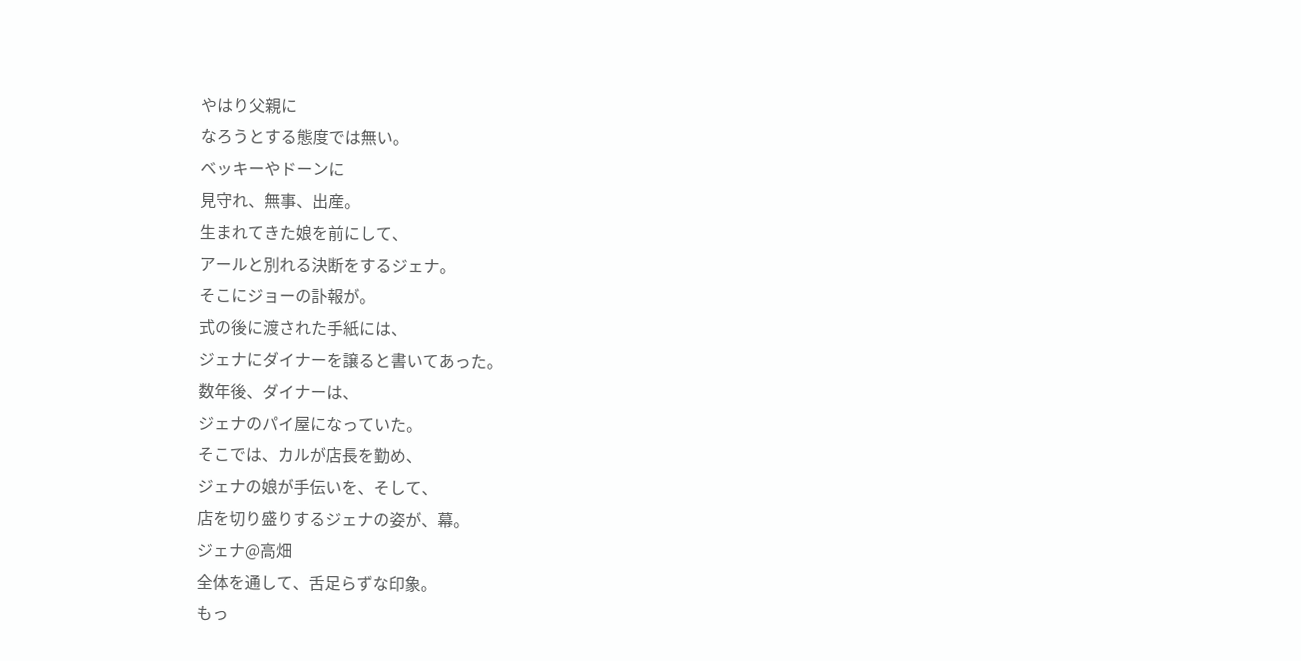やはり父親に
なろうとする態度では無い。
ベッキーやドーンに
見守れ、無事、出産。
生まれてきた娘を前にして、
アールと別れる決断をするジェナ。
そこにジョーの訃報が。
式の後に渡された手紙には、
ジェナにダイナーを譲ると書いてあった。
数年後、ダイナーは、
ジェナのパイ屋になっていた。
そこでは、カルが店長を勤め、
ジェナの娘が手伝いを、そして、
店を切り盛りするジェナの姿が、幕。
ジェナ@高畑
全体を通して、舌足らずな印象。
もっ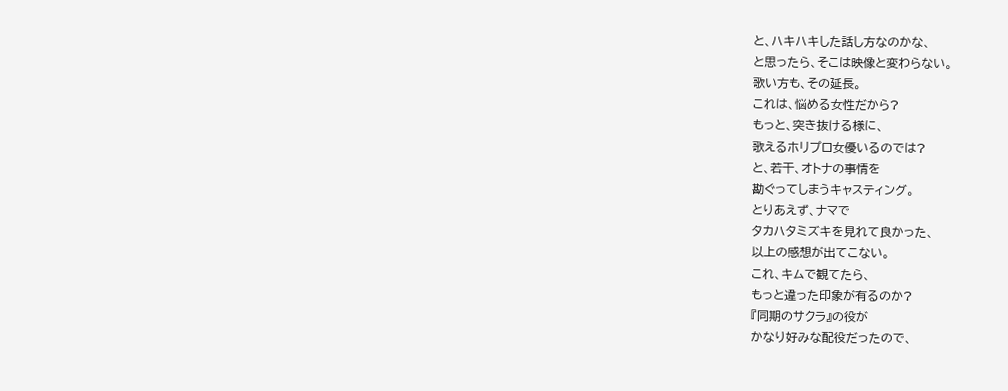と、ハキハキした話し方なのかな、
と思ったら、そこは映像と変わらない。
歌い方も、その延長。
これは、悩める女性だから?
もっと、突き抜ける様に、
歌えるホリプロ女優いるのでは?
と、若干、オトナの事情を
勘ぐってしまうキャスティング。
とりあえず、ナマで
タカハタミズキを見れて良かった、
以上の感想が出てこない。
これ、キムで観てたら、
もっと違った印象が有るのか?
『同期のサクラ』の役が
かなり好みな配役だったので、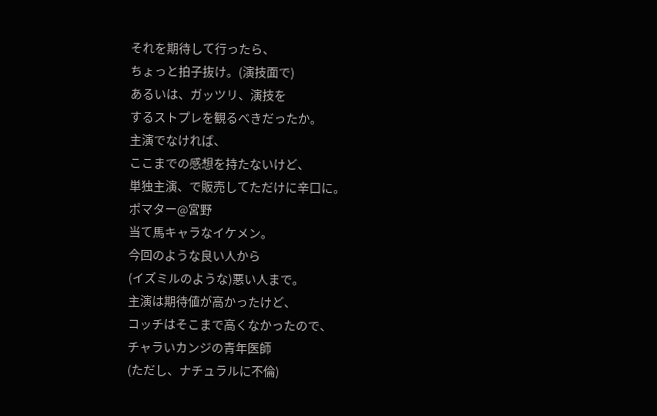それを期待して行ったら、
ちょっと拍子抜け。(演技面で)
あるいは、ガッツリ、演技を
するストプレを観るべきだったか。
主演でなければ、
ここまでの感想を持たないけど、
単独主演、で販売してただけに辛口に。
ポマター@宮野
当て馬キャラなイケメン。
今回のような良い人から
(イズミルのような)悪い人まで。
主演は期待値が高かったけど、
コッチはそこまで高くなかったので、
チャラいカンジの青年医師
(ただし、ナチュラルに不倫)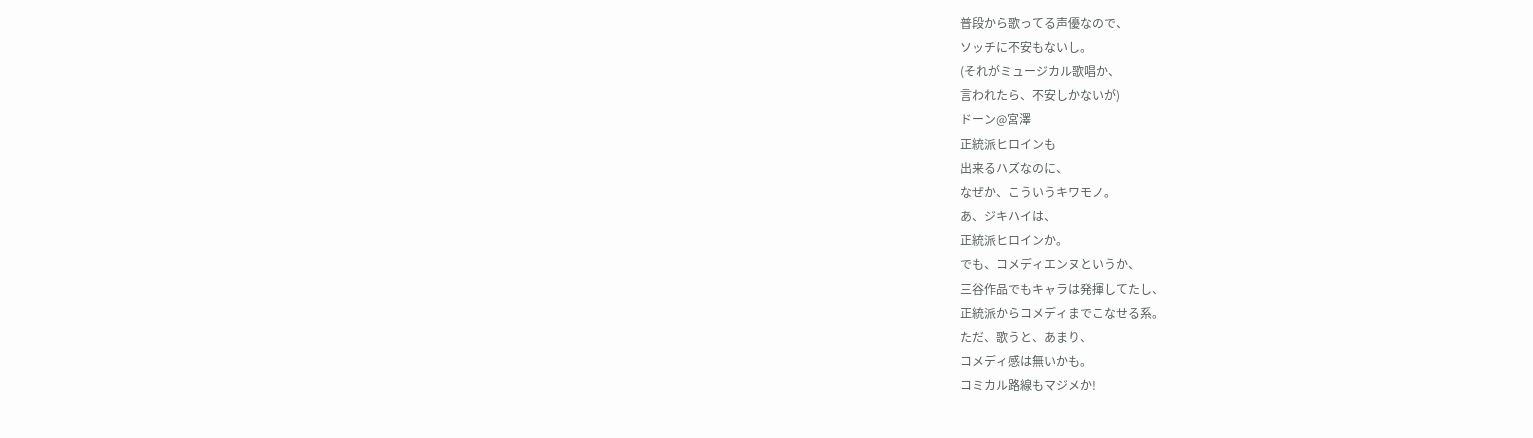普段から歌ってる声優なので、
ソッチに不安もないし。
(それがミュージカル歌唱か、
言われたら、不安しかないが)
ドーン@宮澤
正統派ヒロインも
出来るハズなのに、
なぜか、こういうキワモノ。
あ、ジキハイは、
正統派ヒロインか。
でも、コメディエンヌというか、
三谷作品でもキャラは発揮してたし、
正統派からコメディまでこなせる系。
ただ、歌うと、あまり、
コメディ感は無いかも。
コミカル路線もマジメか!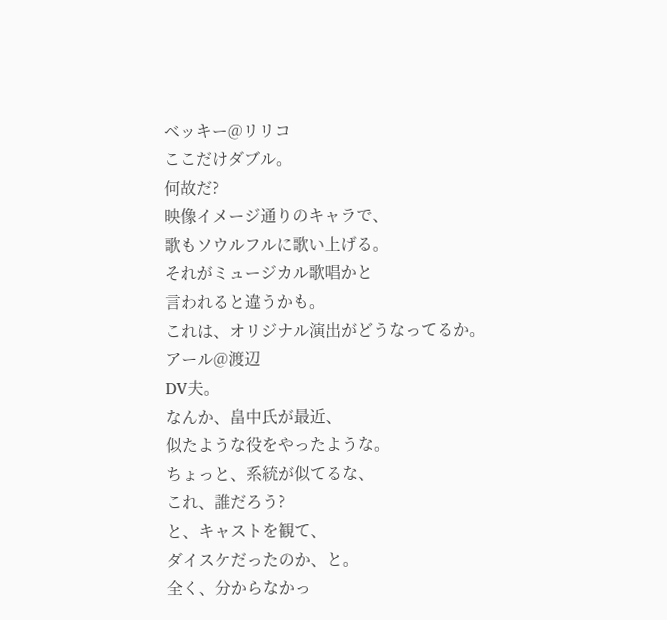ベッキー@リリコ
ここだけダブル。
何故だ?
映像イメージ通りのキャラで、
歌もソウルフルに歌い上げる。
それがミュージカル歌唱かと
言われると違うかも。
これは、オリジナル演出がどうなってるか。
アール@渡辺
DV夫。
なんか、畠中氏が最近、
似たような役をやったような。
ちょっと、系統が似てるな、
これ、誰だろう?
と、キャストを観て、
ダイスケだったのか、と。
全く、分からなかっ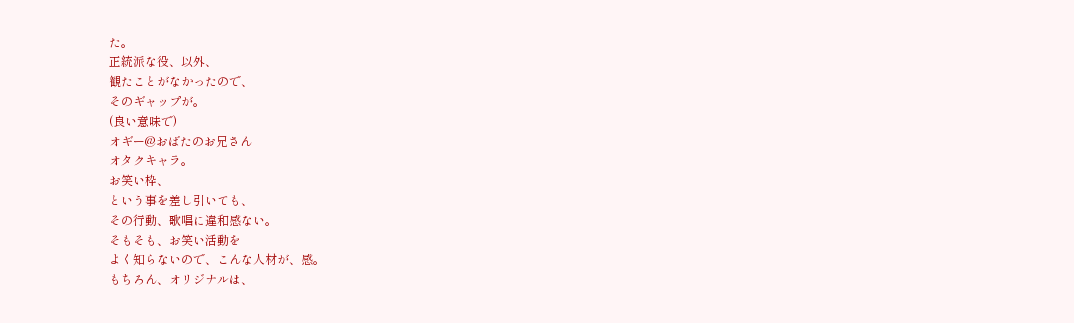た。
正統派な役、以外、
観たことがなかったので、
そのギャップが。
(良い意味で)
オギー@おばたのお兄さん
オタクキャラ。
お笑い枠、
という事を差し引いても、
その行動、歌唱に違和感ない。
そもそも、お笑い活動を
よく知らないので、こんな人材が、感。
もちろん、オリジナルは、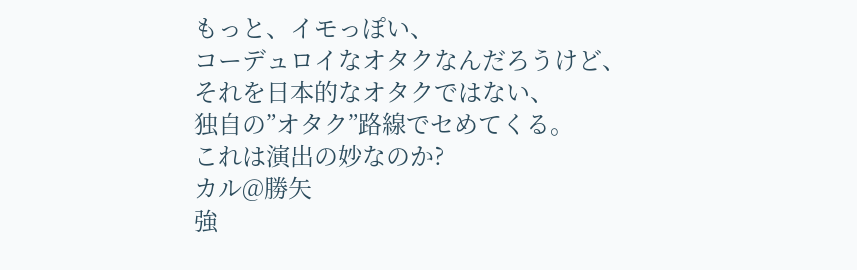もっと、イモっぽい、
コーデュロイなオタクなんだろうけど、
それを日本的なオタクではない、
独自の”オタク”路線でセめてくる。
これは演出の妙なのか?
カル@勝矢
強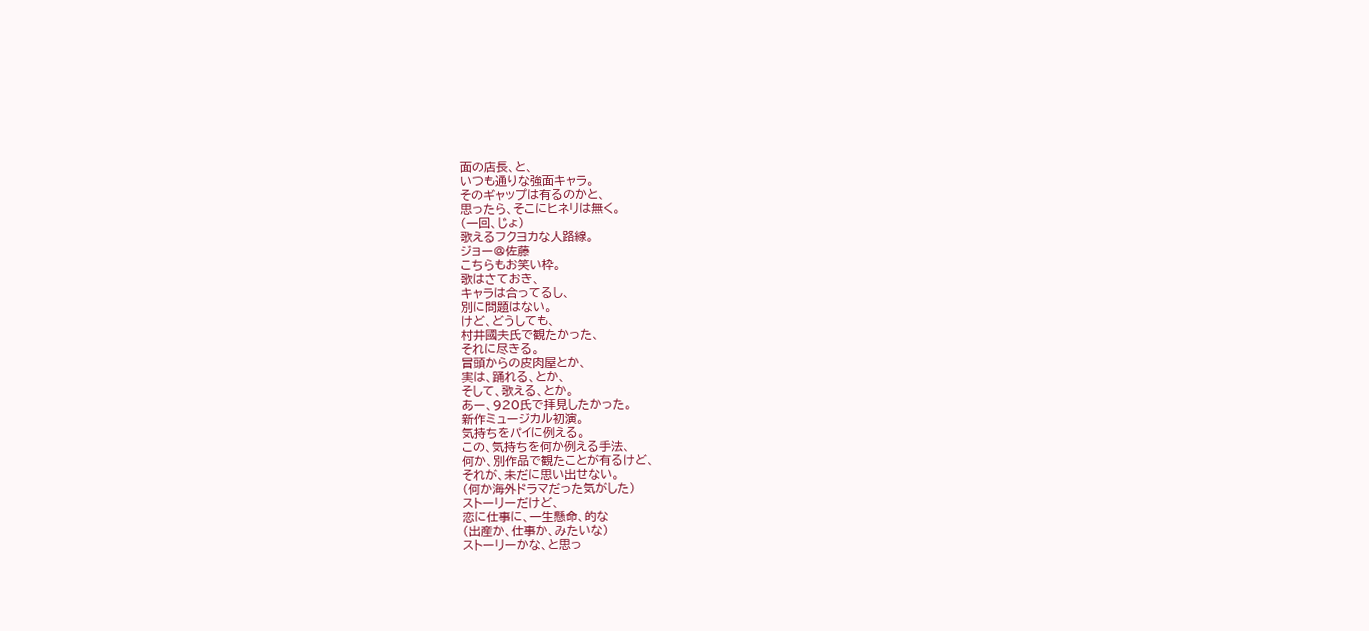面の店長、と、
いつも通りな強面キャラ。
そのギャップは有るのかと、
思ったら、そこにヒネリは無く。
(一回、じょ)
歌えるフクヨカな人路線。
ジョー@佐藤
こちらもお笑い枠。
歌はさておき、
キャラは合ってるし、
別に問題はない。
けど、どうしても、
村井國夫氏で観たかった、
それに尽きる。
冒頭からの皮肉屋とか、
実は、踊れる、とか、
そして、歌える、とか。
あー、920氏で拝見したかった。
新作ミュージカル初演。
気持ちをパイに例える。
この、気持ちを何か例える手法、
何か、別作品で観たことが有るけど、
それが、未だに思い出せない。
(何か海外ドラマだった気がした)
ストーリーだけど、
恋に仕事に、一生懸命、的な
(出産か、仕事か、みたいな)
ストーリーかな、と思っ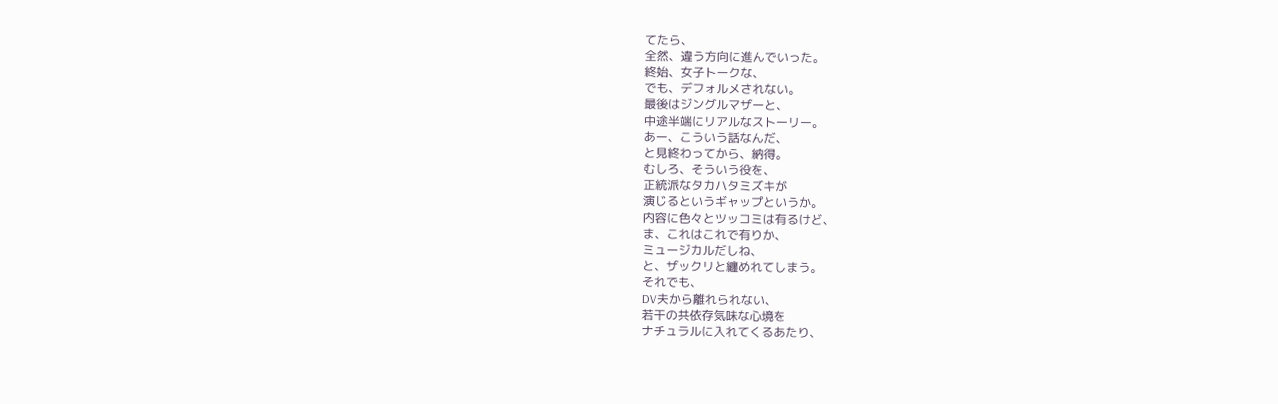てたら、
全然、違う方向に進んでいった。
終始、女子トークな、
でも、デフォルメされない。
最後はジングルマザーと、
中途半端にリアルなストーリー。
あー、こういう話なんだ、
と見終わってから、納得。
むしろ、そういう役を、
正統派なタカハタミズキが
演じるというギャップというか。
内容に色々とツッコミは有るけど、
ま、これはこれで有りか、
ミュージカルだしね、
と、ザックリと纏めれてしまう。
それでも、
DV夫から離れられない、
若干の共依存気味な心境を
ナチュラルに入れてくるあたり、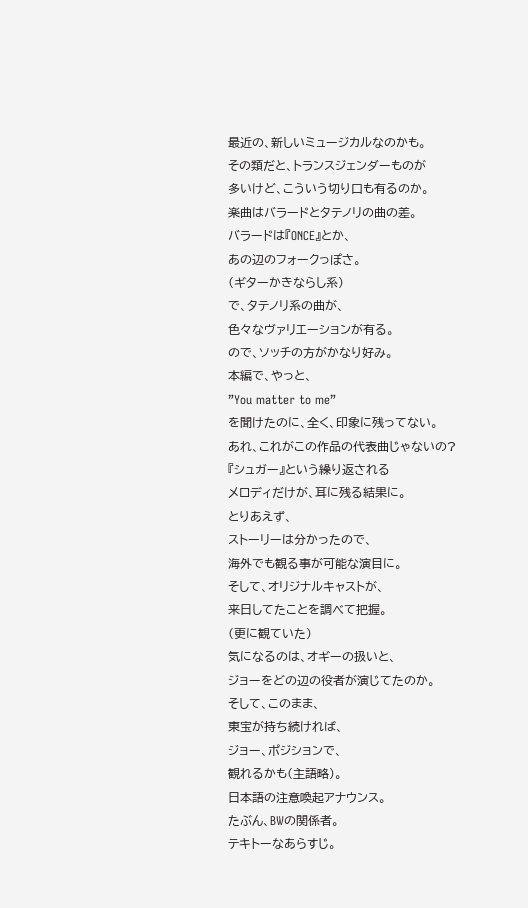最近の、新しいミュージカルなのかも。
その類だと、トランスジェンダーものが
多いけど、こういう切り口も有るのか。
楽曲はバラードとタテノリの曲の差。
バラードは『ONCE』とか、
あの辺のフォークっぽさ。
(ギターかきならし系)
で、タテノリ系の曲が、
色々なヴァリエーションが有る。
ので、ソッチの方がかなり好み。
本編で、やっと、
”You matter to me”
を聞けたのに、全く、印象に残ってない。
あれ、これがこの作品の代表曲じゃないの?
『シュガー』という繰り返される
メロディだけが、耳に残る結果に。
とりあえず、
ストーリーは分かったので、
海外でも観る事が可能な演目に。
そして、オリジナルキャストが、
来日してたことを調べて把握。
(更に観ていた)
気になるのは、オギーの扱いと、
ジョーをどの辺の役者が演じてたのか。
そして、このまま、
東宝が持ち続ければ、
ジョー、ポジションで、
観れるかも(主語略)。
日本語の注意喚起アナウンス。
たぶん、BWの関係者。
テキトーなあらすじ。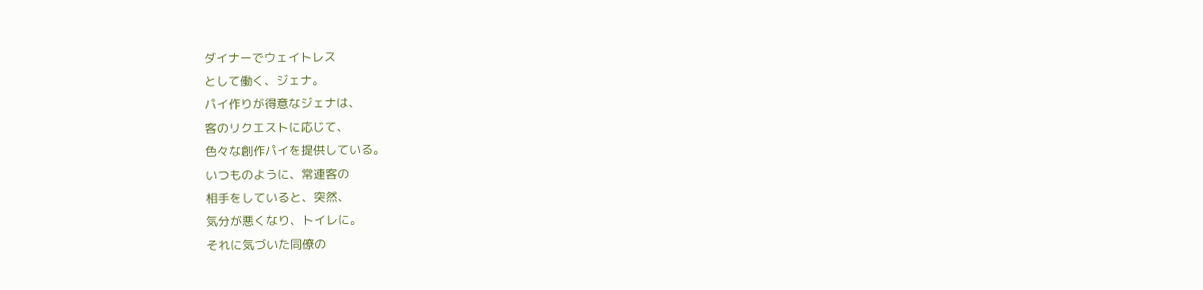ダイナーでウェイトレス
として働く、ジェナ。
パイ作りが得意なジェナは、
客のリクエストに応じて、
色々な創作パイを提供している。
いつものように、常連客の
相手をしていると、突然、
気分が悪くなり、トイレに。
それに気づいた同僚の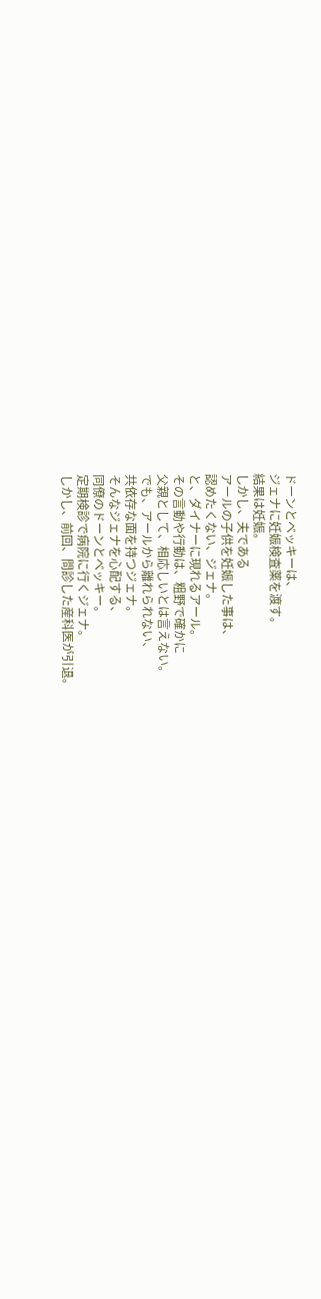ドーンとベッキーは、
ジェナに妊娠検査薬を渡す。
結果は妊娠。
しかし、夫である
アールの子供を妊娠した事は、
認めたくない、ジェナ。
と、ダイナーに現れるアール。
その言動や行動は、粗野で確かに
父親として、相応しいとは言えない。
でも、アールから離れられない、
共依存な面を持つジェナ。
そんなジェナを心配する、
同僚のドーンとベッキー。
定期検診で病院に行くジェナ。
しかし、前回、問診した産科医が引退。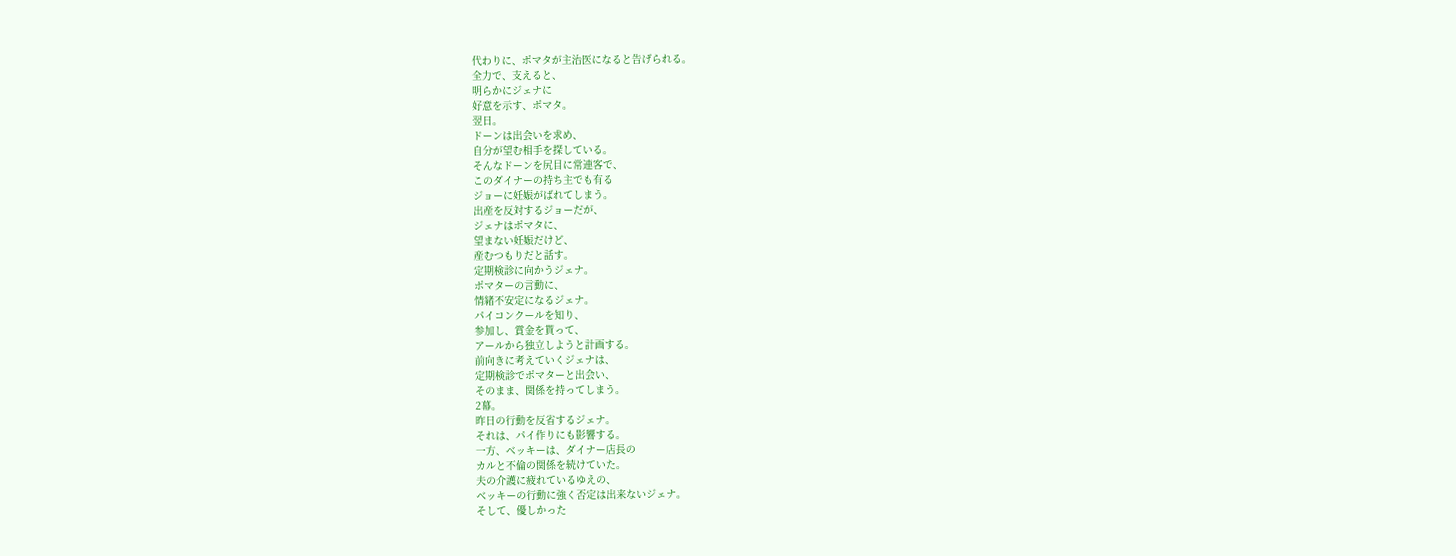代わりに、ポマタが主治医になると告げられる。
全力で、支えると、
明らかにジェナに
好意を示す、ポマタ。
翌日。
ドーンは出会いを求め、
自分が望む相手を探している。
そんなドーンを尻目に常連客で、
このダイナーの持ち主でも有る
ジョーに妊娠がばれてしまう。
出産を反対するジョーだが、
ジェナはポマタに、
望まない妊娠だけど、
産むつもりだと話す。
定期検診に向かうジェナ。
ポマターの言動に、
情緒不安定になるジェナ。
パイコンクールを知り、
参加し、賞金を貰って、
アールから独立しようと計画する。
前向きに考えていくジェナは、
定期検診でポマターと出会い、
そのまま、関係を持ってしまう。
2幕。
昨日の行動を反省するジェナ。
それは、パイ作りにも影響する。
一方、ベッキーは、ダイナー店長の
カルと不倫の関係を続けていた。
夫の介護に疲れているゆえの、
ベッキーの行動に強く否定は出来ないジェナ。
そして、優しかった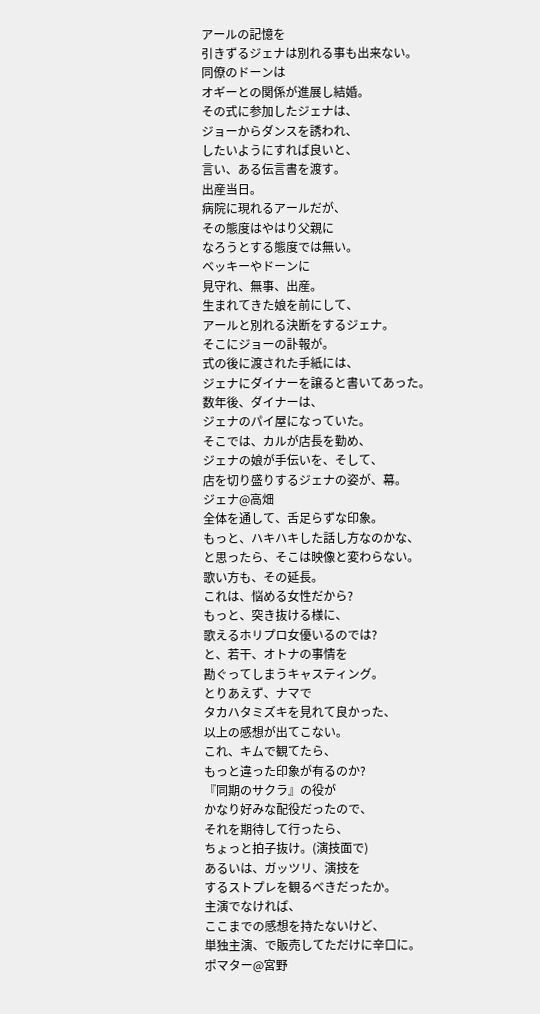アールの記憶を
引きずるジェナは別れる事も出来ない。
同僚のドーンは
オギーとの関係が進展し結婚。
その式に参加したジェナは、
ジョーからダンスを誘われ、
したいようにすれば良いと、
言い、ある伝言書を渡す。
出産当日。
病院に現れるアールだが、
その態度はやはり父親に
なろうとする態度では無い。
ベッキーやドーンに
見守れ、無事、出産。
生まれてきた娘を前にして、
アールと別れる決断をするジェナ。
そこにジョーの訃報が。
式の後に渡された手紙には、
ジェナにダイナーを譲ると書いてあった。
数年後、ダイナーは、
ジェナのパイ屋になっていた。
そこでは、カルが店長を勤め、
ジェナの娘が手伝いを、そして、
店を切り盛りするジェナの姿が、幕。
ジェナ@高畑
全体を通して、舌足らずな印象。
もっと、ハキハキした話し方なのかな、
と思ったら、そこは映像と変わらない。
歌い方も、その延長。
これは、悩める女性だから?
もっと、突き抜ける様に、
歌えるホリプロ女優いるのでは?
と、若干、オトナの事情を
勘ぐってしまうキャスティング。
とりあえず、ナマで
タカハタミズキを見れて良かった、
以上の感想が出てこない。
これ、キムで観てたら、
もっと違った印象が有るのか?
『同期のサクラ』の役が
かなり好みな配役だったので、
それを期待して行ったら、
ちょっと拍子抜け。(演技面で)
あるいは、ガッツリ、演技を
するストプレを観るべきだったか。
主演でなければ、
ここまでの感想を持たないけど、
単独主演、で販売してただけに辛口に。
ポマター@宮野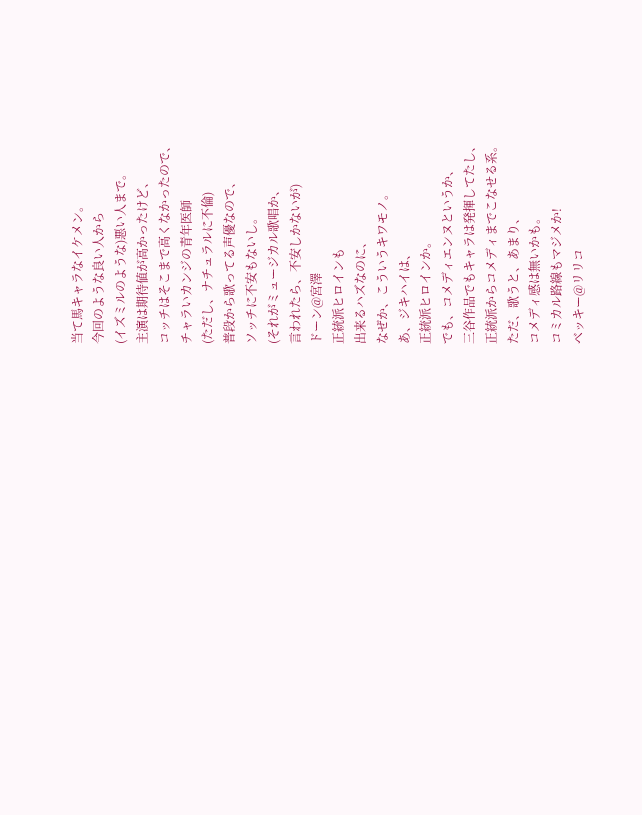当て馬キャラなイケメン。
今回のような良い人から
(イズミルのような)悪い人まで。
主演は期待値が高かったけど、
コッチはそこまで高くなかったので、
チャラいカンジの青年医師
(ただし、ナチュラルに不倫)
普段から歌ってる声優なので、
ソッチに不安もないし。
(それがミュージカル歌唱か、
言われたら、不安しかないが)
ドーン@宮澤
正統派ヒロインも
出来るハズなのに、
なぜか、こういうキワモノ。
あ、ジキハイは、
正統派ヒロインか。
でも、コメディエンヌというか、
三谷作品でもキャラは発揮してたし、
正統派からコメディまでこなせる系。
ただ、歌うと、あまり、
コメディ感は無いかも。
コミカル路線もマジメか!
ベッキー@リリコ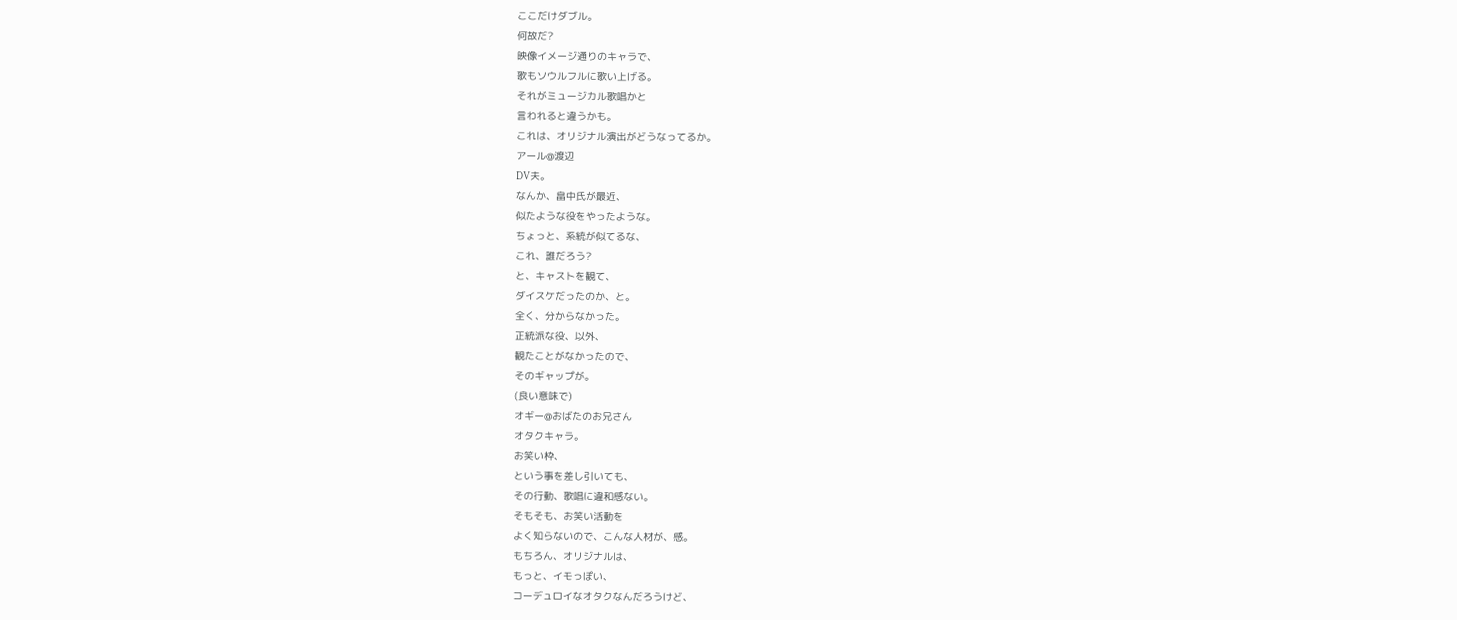ここだけダブル。
何故だ?
映像イメージ通りのキャラで、
歌もソウルフルに歌い上げる。
それがミュージカル歌唱かと
言われると違うかも。
これは、オリジナル演出がどうなってるか。
アール@渡辺
DV夫。
なんか、畠中氏が最近、
似たような役をやったような。
ちょっと、系統が似てるな、
これ、誰だろう?
と、キャストを観て、
ダイスケだったのか、と。
全く、分からなかった。
正統派な役、以外、
観たことがなかったので、
そのギャップが。
(良い意味で)
オギー@おばたのお兄さん
オタクキャラ。
お笑い枠、
という事を差し引いても、
その行動、歌唱に違和感ない。
そもそも、お笑い活動を
よく知らないので、こんな人材が、感。
もちろん、オリジナルは、
もっと、イモっぽい、
コーデュロイなオタクなんだろうけど、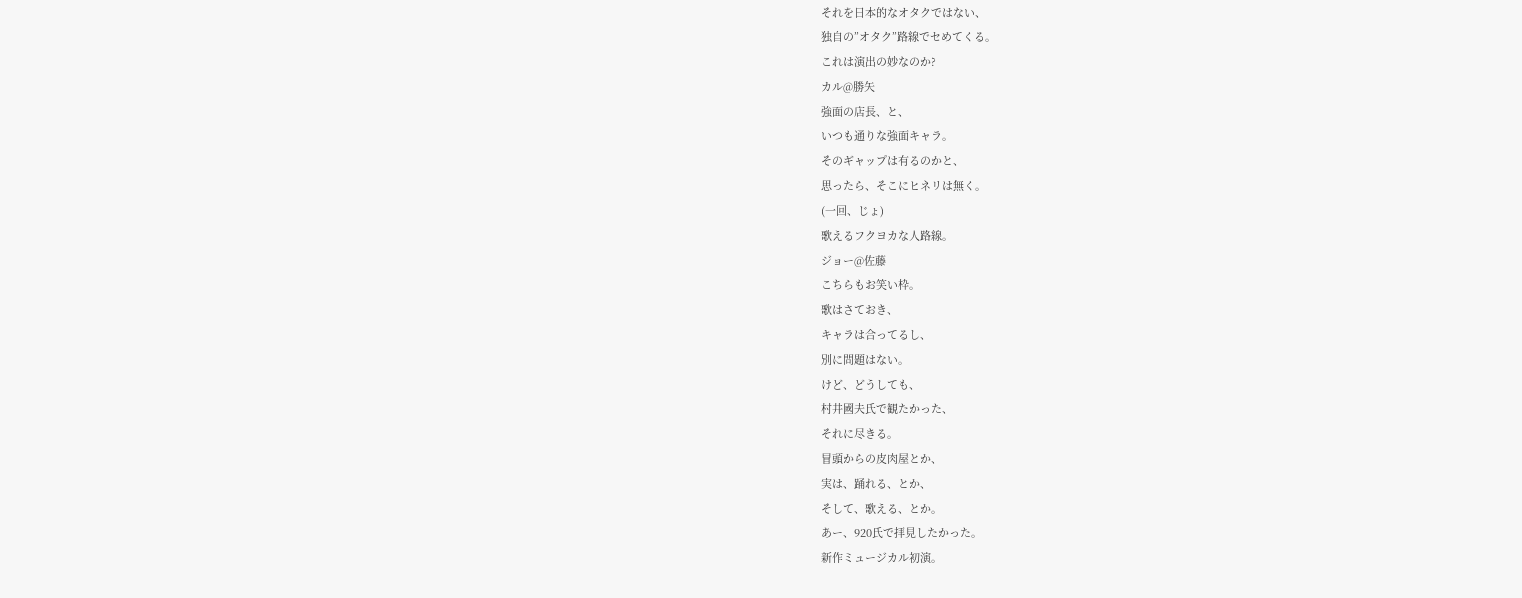それを日本的なオタクではない、
独自の”オタク”路線でセめてくる。
これは演出の妙なのか?
カル@勝矢
強面の店長、と、
いつも通りな強面キャラ。
そのギャップは有るのかと、
思ったら、そこにヒネリは無く。
(一回、じょ)
歌えるフクヨカな人路線。
ジョー@佐藤
こちらもお笑い枠。
歌はさておき、
キャラは合ってるし、
別に問題はない。
けど、どうしても、
村井國夫氏で観たかった、
それに尽きる。
冒頭からの皮肉屋とか、
実は、踊れる、とか、
そして、歌える、とか。
あー、920氏で拝見したかった。
新作ミュージカル初演。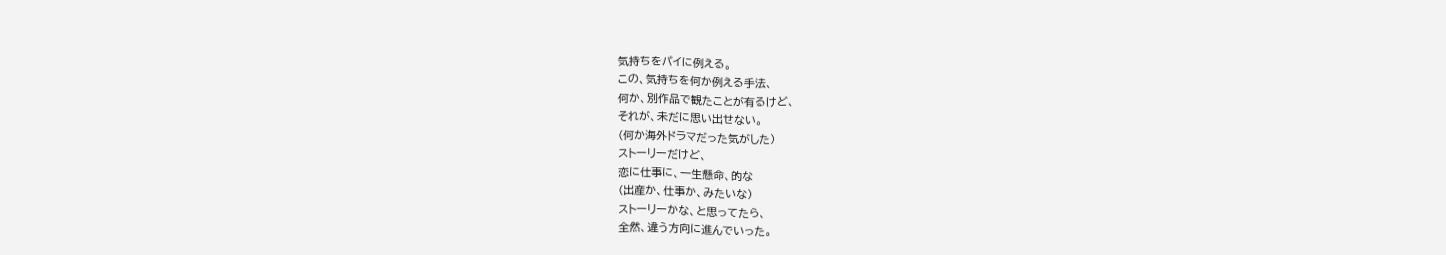気持ちをパイに例える。
この、気持ちを何か例える手法、
何か、別作品で観たことが有るけど、
それが、未だに思い出せない。
(何か海外ドラマだった気がした)
ストーリーだけど、
恋に仕事に、一生懸命、的な
(出産か、仕事か、みたいな)
ストーリーかな、と思ってたら、
全然、違う方向に進んでいった。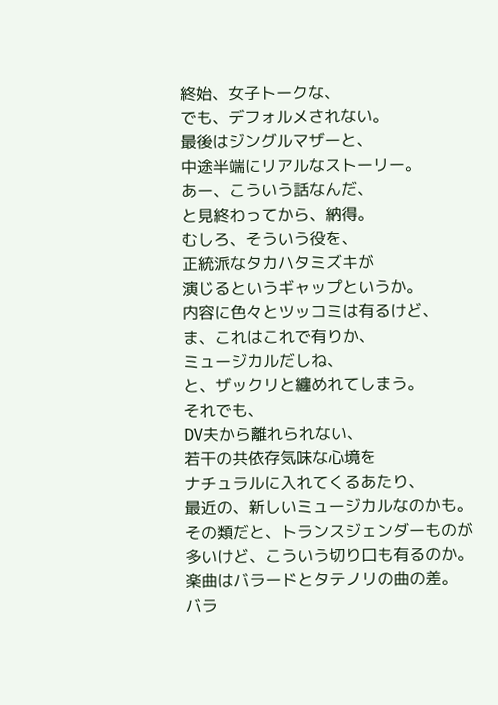終始、女子トークな、
でも、デフォルメされない。
最後はジングルマザーと、
中途半端にリアルなストーリー。
あー、こういう話なんだ、
と見終わってから、納得。
むしろ、そういう役を、
正統派なタカハタミズキが
演じるというギャップというか。
内容に色々とツッコミは有るけど、
ま、これはこれで有りか、
ミュージカルだしね、
と、ザックリと纏めれてしまう。
それでも、
DV夫から離れられない、
若干の共依存気味な心境を
ナチュラルに入れてくるあたり、
最近の、新しいミュージカルなのかも。
その類だと、トランスジェンダーものが
多いけど、こういう切り口も有るのか。
楽曲はバラードとタテノリの曲の差。
バラ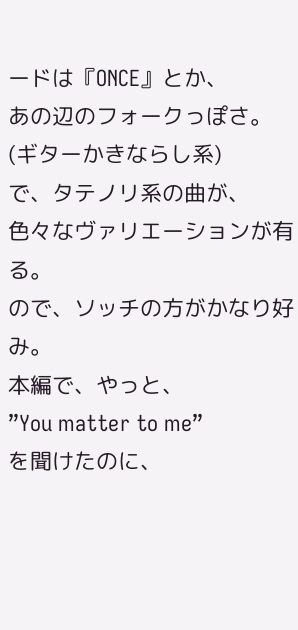ードは『ONCE』とか、
あの辺のフォークっぽさ。
(ギターかきならし系)
で、タテノリ系の曲が、
色々なヴァリエーションが有る。
ので、ソッチの方がかなり好み。
本編で、やっと、
”You matter to me”
を聞けたのに、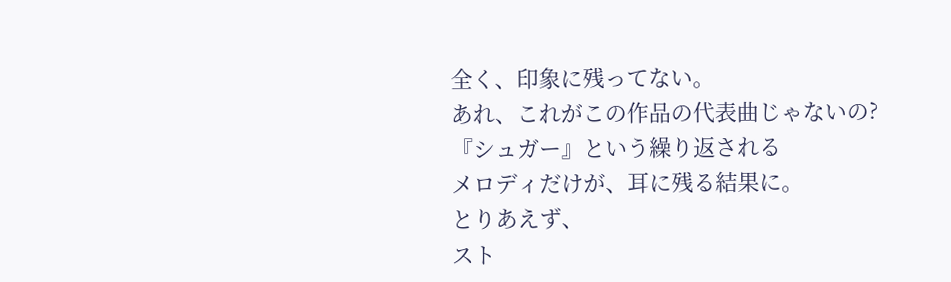全く、印象に残ってない。
あれ、これがこの作品の代表曲じゃないの?
『シュガー』という繰り返される
メロディだけが、耳に残る結果に。
とりあえず、
スト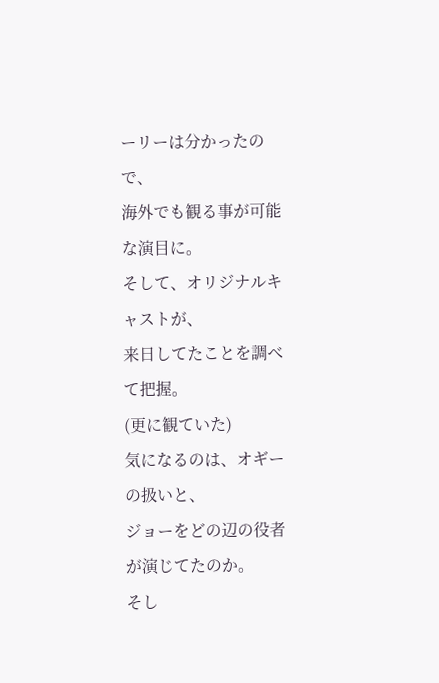ーリーは分かったので、
海外でも観る事が可能な演目に。
そして、オリジナルキャストが、
来日してたことを調べて把握。
(更に観ていた)
気になるのは、オギーの扱いと、
ジョーをどの辺の役者が演じてたのか。
そし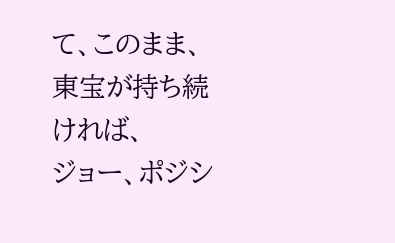て、このまま、
東宝が持ち続ければ、
ジョー、ポジシ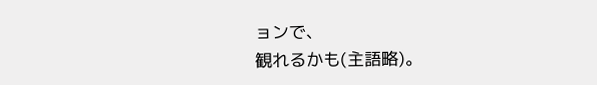ョンで、
観れるかも(主語略)。